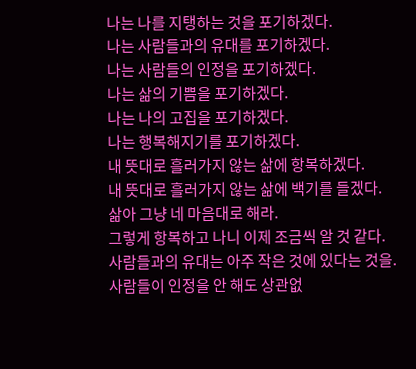나는 나를 지탱하는 것을 포기하겠다.
나는 사람들과의 유대를 포기하겠다.
나는 사람들의 인정을 포기하겠다.
나는 삶의 기쁨을 포기하겠다.
나는 나의 고집을 포기하겠다.
나는 행복해지기를 포기하겠다.
내 뜻대로 흘러가지 않는 삶에 항복하겠다.
내 뜻대로 흘러가지 않는 삶에 백기를 들겠다.
삶아 그냥 네 마음대로 해라.
그렇게 항복하고 나니 이제 조금씩 알 것 같다.
사람들과의 유대는 아주 작은 것에 있다는 것을.
사람들이 인정을 안 해도 상관없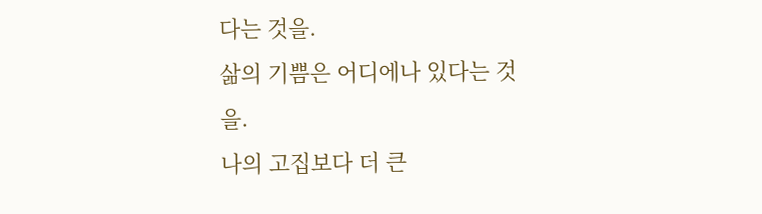다는 것을.
삶의 기쁨은 어디에나 있다는 것을.
나의 고집보다 더 큰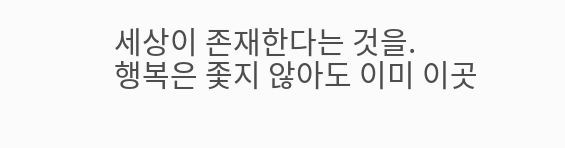세상이 존재한다는 것을.
행복은 좇지 않아도 이미 이곳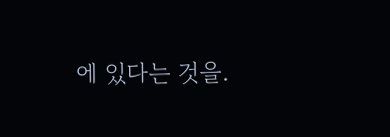에 있다는 것을.